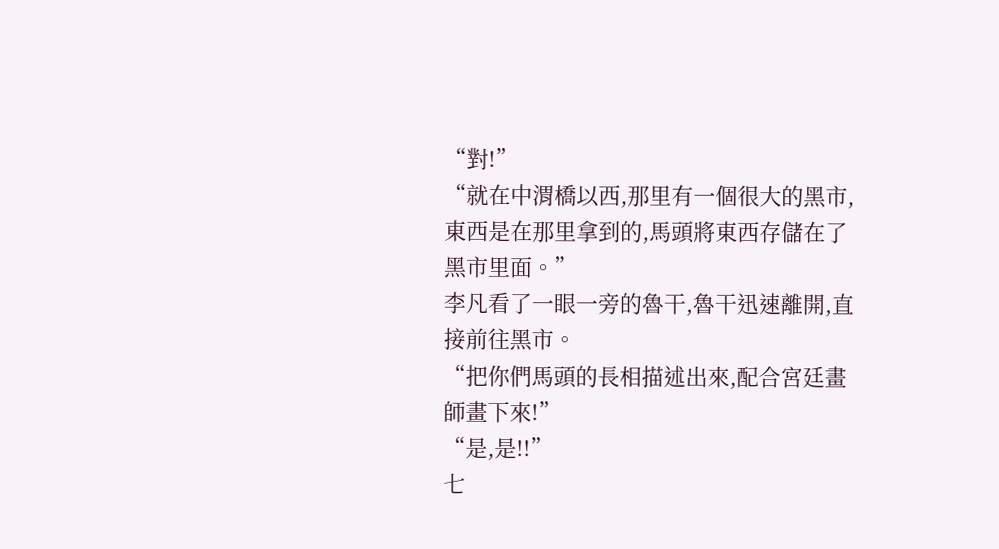“對!”
“就在中渭橋以西,那里有一個很大的黑市,東西是在那里拿到的,馬頭將東西存儲在了黑市里面。”
李凡看了一眼一旁的魯干,魯干迅速離開,直接前往黑市。
“把你們馬頭的長相描述出來,配合宮廷畫師畫下來!”
“是,是!!”
七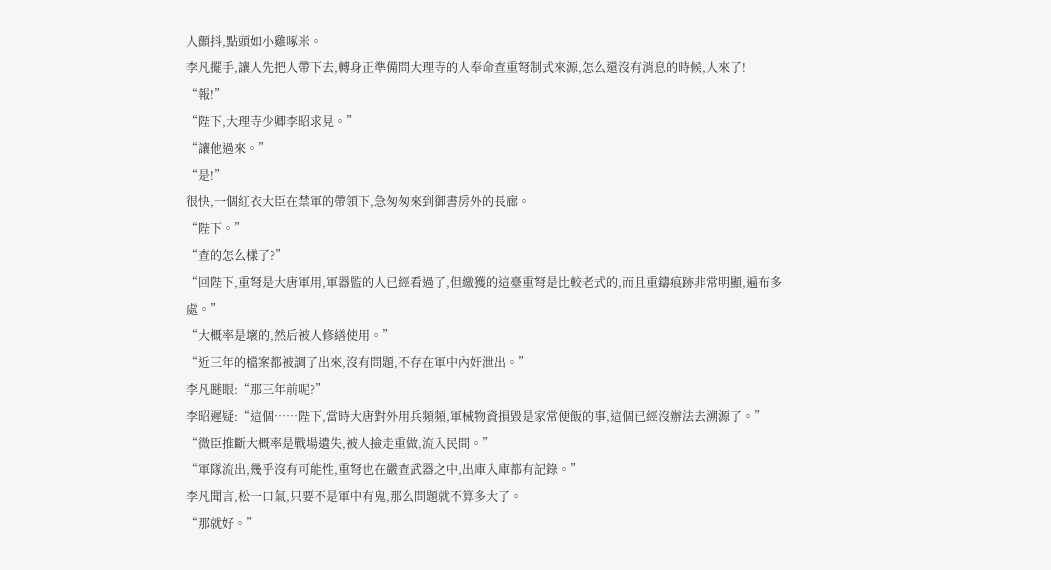人顫抖,點頭如小雞啄米。
李凡擺手,讓人先把人帶下去,轉身正準備問大理寺的人奉命查重弩制式來源,怎么還沒有消息的時候,人來了!
“報!”
“陛下,大理寺少卿李昭求見。”
“讓他過來。”
“是!”
很快,一個紅衣大臣在禁軍的帶領下,急匆匆來到御書房外的長廊。
“陛下。”
“查的怎么樣了?”
“回陛下,重弩是大唐軍用,軍器監的人已經看過了,但繳獲的這臺重弩是比較老式的,而且重鑄痕跡非常明顯,遍布多處。”
“大概率是壞的,然后被人修繕使用。”
“近三年的檔案都被調了出來,沒有問題,不存在軍中內奸泄出。”
李凡瞇眼:“那三年前呢?”
李昭遲疑:“這個……陛下,當時大唐對外用兵頻頻,軍械物資損毀是家常便飯的事,這個已經沒辦法去溯源了。”
“微臣推斷大概率是戰場遺失,被人撿走重做,流入民間。”
“軍隊流出,幾乎沒有可能性,重弩也在嚴查武器之中,出庫入庫都有記錄。”
李凡聞言,松一口氣,只要不是軍中有鬼,那么問題就不算多大了。
“那就好。”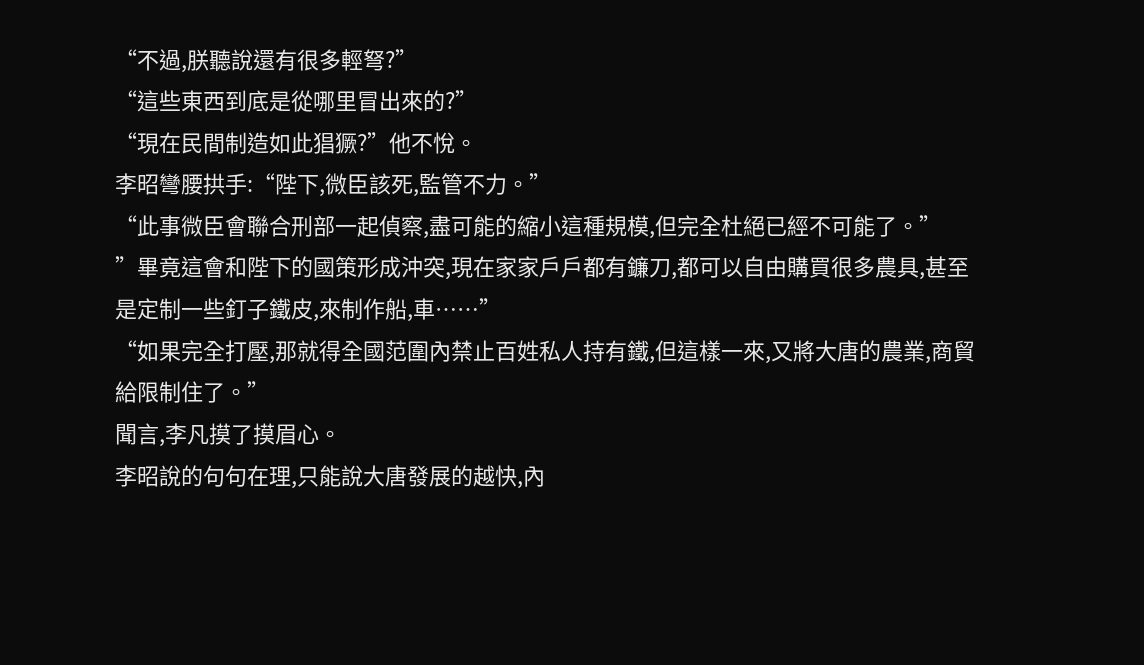“不過,朕聽說還有很多輕弩?”
“這些東西到底是從哪里冒出來的?”
“現在民間制造如此猖獗?”他不悅。
李昭彎腰拱手:“陛下,微臣該死,監管不力。”
“此事微臣會聯合刑部一起偵察,盡可能的縮小這種規模,但完全杜絕已經不可能了。”
”畢竟這會和陛下的國策形成沖突,現在家家戶戶都有鐮刀,都可以自由購買很多農具,甚至是定制一些釘子鐵皮,來制作船,車……”
“如果完全打壓,那就得全國范圍內禁止百姓私人持有鐵,但這樣一來,又將大唐的農業,商貿給限制住了。”
聞言,李凡摸了摸眉心。
李昭說的句句在理,只能說大唐發展的越快,內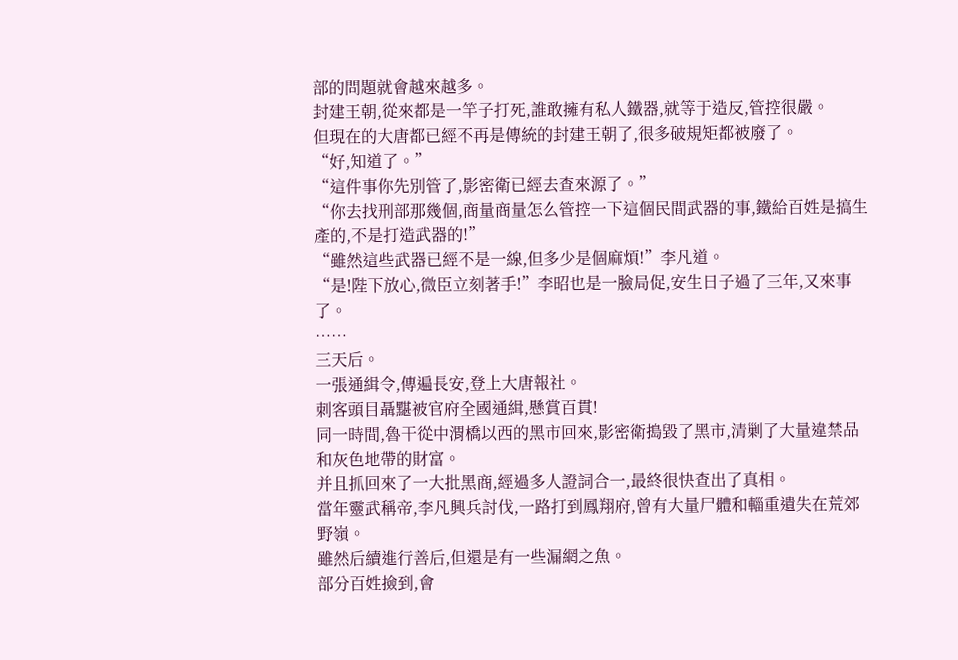部的問題就會越來越多。
封建王朝,從來都是一竿子打死,誰敢擁有私人鐵器,就等于造反,管控很嚴。
但現在的大唐都已經不再是傳統的封建王朝了,很多破規矩都被廢了。
“好,知道了。”
“這件事你先別管了,影密衛已經去查來源了。”
“你去找刑部那幾個,商量商量怎么管控一下這個民間武器的事,鐵給百姓是搞生產的,不是打造武器的!”
“雖然這些武器已經不是一線,但多少是個麻煩!”李凡道。
“是!陛下放心,微臣立刻著手!”李昭也是一臉局促,安生日子過了三年,又來事了。
……
三天后。
一張通緝令,傳遍長安,登上大唐報社。
刺客頭目聶黮被官府全國通緝,懸賞百貫!
同一時間,魯干從中渭橋以西的黑市回來,影密衛搗毀了黑市,清剿了大量違禁品和灰色地帶的財富。
并且抓回來了一大批黑商,經過多人證詞合一,最終很快查出了真相。
當年靈武稱帝,李凡興兵討伐,一路打到鳳翔府,曾有大量尸體和輜重遺失在荒郊野嶺。
雖然后續進行善后,但還是有一些漏網之魚。
部分百姓撿到,會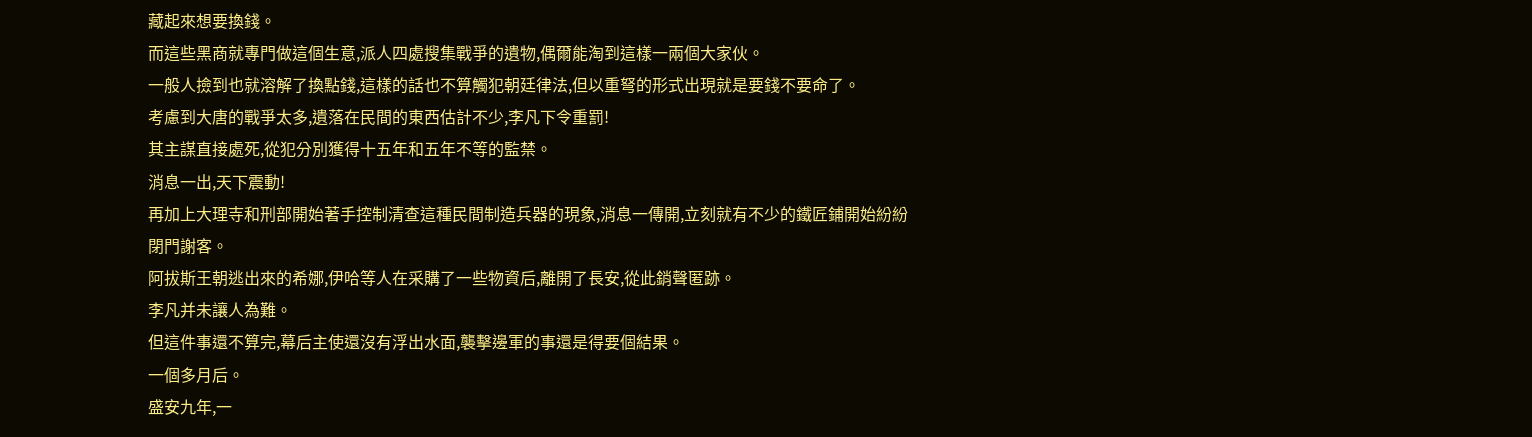藏起來想要換錢。
而這些黑商就專門做這個生意,派人四處搜集戰爭的遺物,偶爾能淘到這樣一兩個大家伙。
一般人撿到也就溶解了換點錢,這樣的話也不算觸犯朝廷律法,但以重弩的形式出現就是要錢不要命了。
考慮到大唐的戰爭太多,遺落在民間的東西估計不少,李凡下令重罰!
其主謀直接處死,從犯分別獲得十五年和五年不等的監禁。
消息一出,天下震動!
再加上大理寺和刑部開始著手控制清查這種民間制造兵器的現象,消息一傳開,立刻就有不少的鐵匠鋪開始紛紛閉門謝客。
阿拔斯王朝逃出來的希娜,伊哈等人在采購了一些物資后,離開了長安,從此銷聲匿跡。
李凡并未讓人為難。
但這件事還不算完,幕后主使還沒有浮出水面,襲擊邊軍的事還是得要個結果。
一個多月后。
盛安九年,一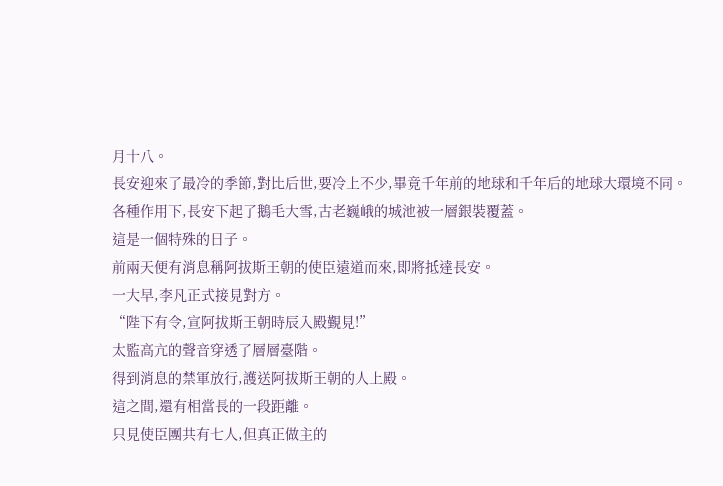月十八。
長安迎來了最冷的季節,對比后世,要冷上不少,畢竟千年前的地球和千年后的地球大環境不同。
各種作用下,長安下起了鵝毛大雪,古老巍峨的城池被一層銀裝覆蓋。
這是一個特殊的日子。
前兩天便有消息稱阿拔斯王朝的使臣遠道而來,即將抵達長安。
一大早,李凡正式接見對方。
“陛下有令,宣阿拔斯王朝時辰入殿覲見!”
太監高亢的聲音穿透了層層臺階。
得到消息的禁軍放行,護送阿拔斯王朝的人上殿。
這之間,還有相當長的一段距離。
只見使臣團共有七人,但真正做主的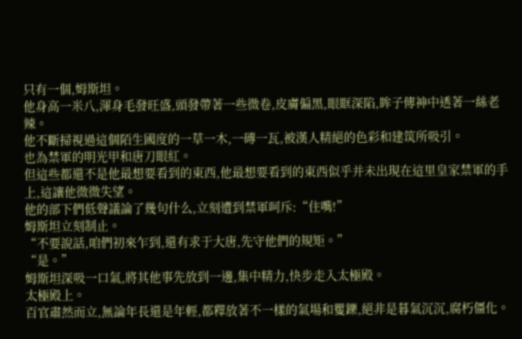只有一個,姆斯坦。
他身高一米八,渾身毛發旺盛,頭發帶著一些微卷,皮膚偏黑,眼眶深陷,眸子傳神中透著一絲老辣。
他不斷掃視過這個陌生國度的一草一木,一磚一瓦,被漢人精絕的色彩和建筑所吸引。
也為禁軍的明光甲和唐刀眼紅。
但這些都還不是他最想要看到的東西,他最想要看到的東西似乎并未出現在這里皇家禁軍的手上,這讓他微微失望。
他的部下們低聲議論了幾句什么,立刻遭到禁軍呵斥:“住嘴!”
姆斯坦立刻制止。
“不要說話,咱們初來乍到,還有求于大唐,先守他們的規矩。”
“是。”
姆斯坦深吸一口氣,將其他事先放到一邊,集中精力,快步走入太極殿。
太極殿上。
百官肅然而立,無論年長還是年輕,都釋放著不一樣的氣場和矍鑠,絕非是暮氣沉沉,腐朽僵化。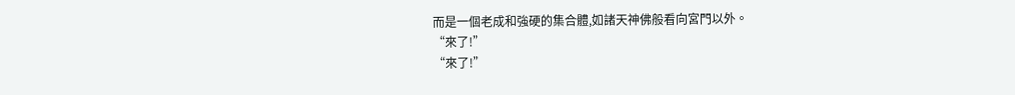而是一個老成和強硬的集合體,如諸天神佛般看向宮門以外。
“來了!”
“來了!”